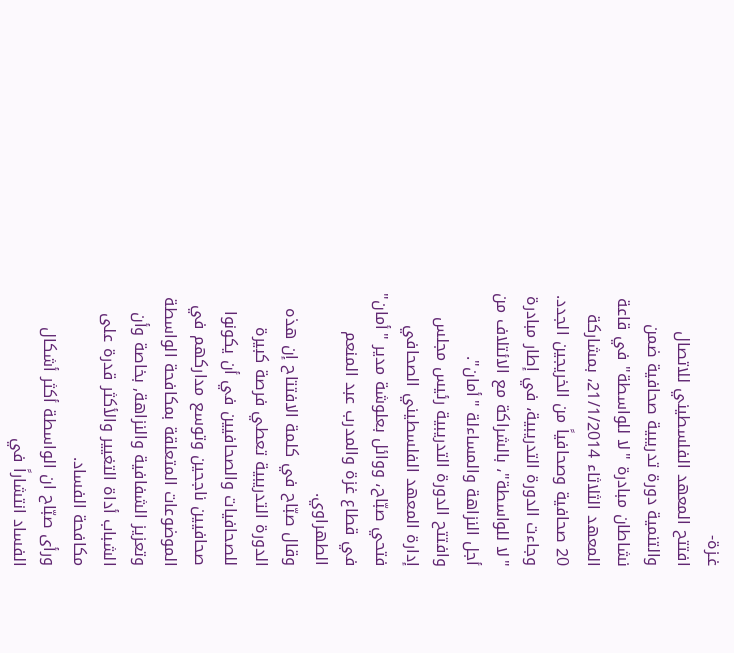غـزة-
افتتح المعهد الفلسطيني للاتصال والتنمية دورة تدريبية صحافية ضمن نشاطان مبادرة "لا للواسطة" في قاعة المعهد الثلاثاء 21/1/2014، بمشاركة 20 صحافية وصحافياً من الخريجين الجدد.
وجاءت الدورة التدريبية، في إطار مبادرة "لا للواسطة"، بالشراكة مع الائتلاف من أجل النزاهة والمساءلة "أمان".
وافتتح الدورة التدريبية رئيس مجلس إدارة المعهد الفلسطيني الصحافي فتحي صبّاح، ووائل بعلوشة مدير "أمان" في قطاع غزة والمدرب عبد المنعم الطهراوي.
وقال صبّاح في كلمة الافتتاح إن هذه الدورة التدريبية تعطي فرصة كبيرة للصحافيات والصحافيين في أن يكونوا صحافيين ناجحين وتوسع مداركهم في الموضوعات المتعلقة بمكافحة الواسطة وتعزيز الشفافية والنزاهة, بخاصة وأن الشباب أداة التغيير والأكثر قدرة على مكافحة الفساد.
ورأى صبّاح ان الواسطة أكثر أشكال الفساد انتشاراً في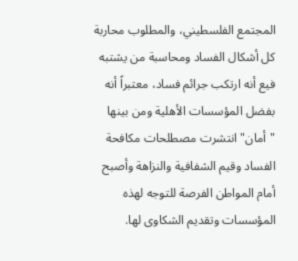المجتمع الفلسطيني، والمطلوب محاربة كل أشكال الفساد ومحاسبة من يشتبه فيع أنه ارتكب جرائم فساد، معتبراً أنه بفضل المؤسسات الأهلية ومن بينها "أمان" انتشرت مصطلحات مكافحة الفساد وقيم الشفافية والنزاهة وأصبح أمام المواطن الفرصة للتوجه لهذه المؤسسات وتقديم الشكاوى لها.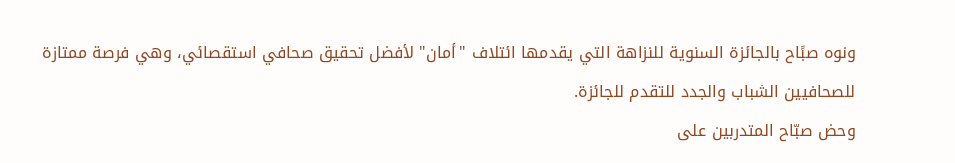ونوه صبًاح بالجائزة السنوية للنزاهة التي يقدمها ائتلاف "أمان" لأفضل تحقيق صحافي استقصائي، وهي فرصة ممتازة للصحافيين الشباب والجدد للتقدم للجائزة.
وحض صبّاح المتدربين على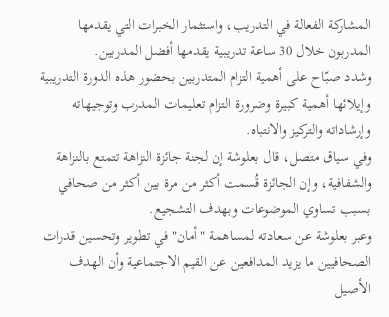المشاركة الفعالة في التدريب، واستثمار الخبرات التي يقدمها المدربون خلال 30 ساعة تدريبية يقدمها أفضل المدربين.
وشدد صبّاح على أهمية التزام المتدربين بحضور هذه الدورة التدريبية وإيلائها أهمية كبيرة وضرورة التزام تعليمات المدرب وتوجيهاته وإرشاداته والتركيز والانتباه.
وفي سياق متصل، قال بعلوشة إن لجنة جائزة النزاهة تتمتع بالنزاهة والشفافية، وإن الجائزة قُسمت أكثر من مرة بين أكثر من صحافي بسبب تساوي الموضوعات وبهدف التشجيع.
وعبر بعلوشة عن سعادته لمساهمة "أمان" في تطوير وتحسين قدرات الصحافيين ما يزيد المدافعين عن القيم الاجتماعية وأن الهدف الأصيل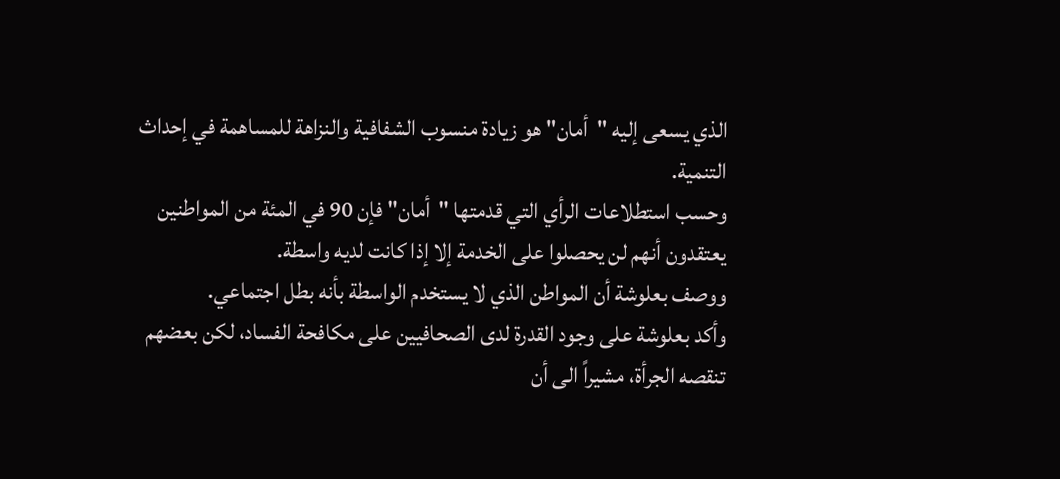الذي يسعى إليه "أمان" هو زيادة منسوب الشفافية والنزاهة للمساهمة في إحداث التنمية.
وحسب استطلاعات الرأي التي قدمتها "أمان" فإن 90 في المئة من المواطنين يعتقدون أنهم لن يحصلوا على الخدمة إلا إذا كانت لديه واسطة.
ووصف بعلوشة أن المواطن الذي لا يستخدم الواسطة بأنه بطل اجتماعي.
وأكد بعلوشة على وجود القدرة لدى الصحافيين على مكافحة الفساد، لكن بعضهم تنقصه الجرأة، مشيراً الى أن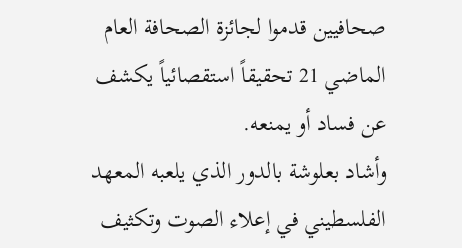صحافيين قدموا لجائزة الصحافة العام الماضي 21 تحقيقاً استقصائياً يكشف عن فساد أو يمنعه.
وأشاد بعلوشة بالدور الذي يلعبه المعهد الفلسطيني في إعلاء الصوت وتكثيف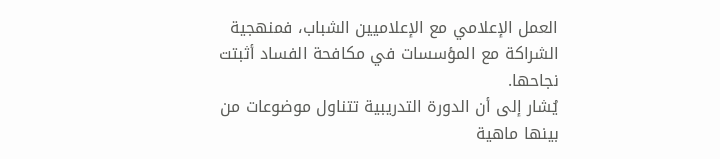العمل الإعلامي مع الإعلاميين الشباب، فمنهجية الشراكة مع المؤسسات في مكافحة الفساد أثبتت نجاحها.
يُشار إلى أن الدورة التدريبية تتناول موضوعات من بينها ماهية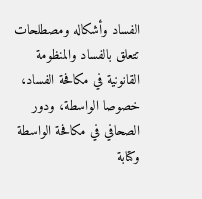الفساد وأشكاله ومصطلحات تتعلق بالفساد والمنظومة القانونية في مكافحة الفساد، خصوصا الواسطة، ودور الصحافي في مكافحة الواسطة وكتابة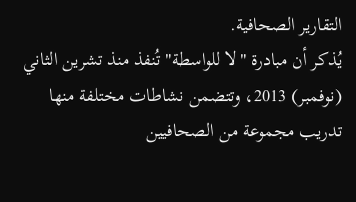التقارير الصحافية.
يُذكر أن مبادرة "لا للواسطة" تُنفذ منذ تشرين الثاني (نوفمبر) 2013، وتتضمن نشاطات مختلفة منها تدريب مجموعة من الصحافيين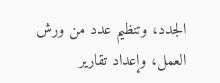الجدد، وتنظيم عدد من ورش العمل، وإعداد تقارير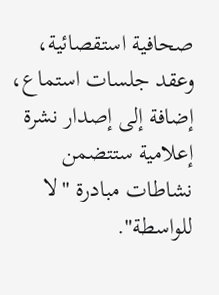صحافية استقصائية، وعقد جلسات استماع، إضافة إلى إصدار نشرة إعلامية ستتضمن نشاطات مبادرة "لا للواسطة".